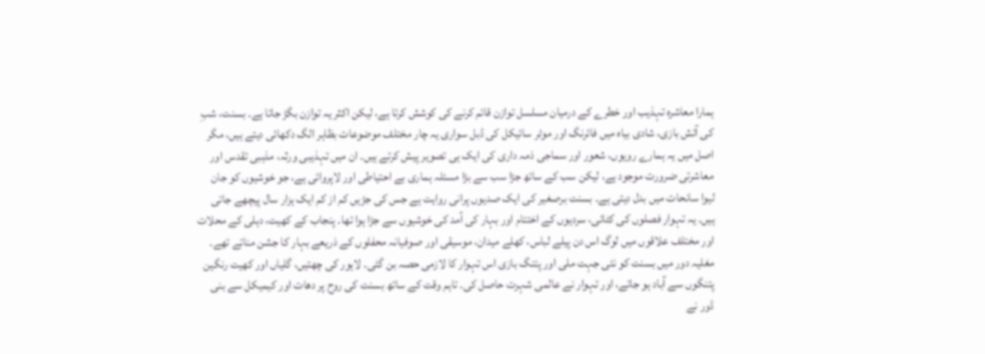ہمارا معاشرہ تہذیب اور خطرے کے درمیان مسلسل توازن قائم کرنے کی کوشش کرتا ہے، لیکن اکثر یہ توازن بگڑ جاتا ہے۔ بسنت، شبِ کی آتش بازی، شادی بیاہ میں فائرنگ اور موٹر سائیکل کی ڈبل سواری یہ چار مختلف موضوعات بظاہر الگ دکھائی دیتے ہیں، مگر اصل میں یہ ہمارے رویوں، شعور اور سماجی ذمہ داری کی ایک ہی تصویر پیش کرتے ہیں۔ ان میں تہذیبی ورثہ، مذہبی تقدس اور معاشرتی ضرورت موجود ہے، لیکن سب کے ساتھ جڑا سب سے بڑا مسئلہ ہماری بے احتیاطی اور لاپروائی ہے، جو خوشیوں کو جان لیوا سانحات میں بدل دیتی ہے۔ بسنت برصغیر کی ایک صدیوں پرانی روایت ہے جس کی جڑیں کم از کم ایک ہزار سال پیچھے جاتی ہیں۔ یہ تہوار فصلوں کی کٹائی، سردیوں کے اختتام اور بہار کی آمد کی خوشیوں سے جڑا ہوا تھا۔ پنجاب کے کھیت، دہلی کے محلات اور مختلف علاقوں میں لوگ اس دن پیلے لباس، کھلے میدان، موسیقی اور صوفیانہ محفلوں کے ذریعے بہار کا جشن مناتے تھے۔ مغلیہ دور میں بسنت کو نئی جہت ملی اور پتنگ بازی اس تہوار کا لازمی حصہ بن گئی۔ لاہور کی چھتیں، گلیاں اور کھیت رنگین پتنگوں سے آباد ہو جاتے، اور تہوار نے عالمی شہرت حاصل کی۔ تاہم وقت کے ساتھ بسنت کی روح پر دھات اور کیمیکل سے بنی ڈور نے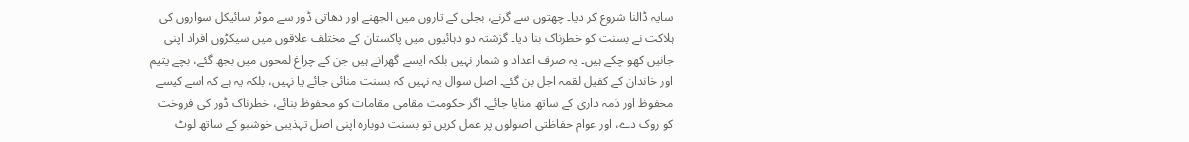سایہ ڈالنا شروع کر دیا۔ چھتوں سے گرنے، بجلی کے تاروں میں الجھنے اور دھاتی ڈور سے موٹر سائیکل سواروں کی ہلاکت نے بسنت کو خطرناک بنا دیا۔ گزشتہ دو دہائیوں میں پاکستان کے مختلف علاقوں میں سیکڑوں افراد اپنی جانیں کھو چکے ہیں۔ یہ صرف اعداد و شمار نہیں بلکہ ایسے گھرانے ہیں جن کے چراغ لمحوں میں بجھ گئے، بچے یتیم اور خاندان کے کفیل لقمہ اجل بن گئے۔ اصل سوال یہ نہیں کہ بسنت منائی جائے یا نہیں، بلکہ یہ ہے کہ اسے کیسے محفوظ اور ذمہ داری کے ساتھ منایا جائے۔ اگر حکومت مقامی مقامات کو محفوظ بنائے، خطرناک ڈور کی فروخت کو روک دے، اور عوام حفاظتی اصولوں پر عمل کریں تو بسنت دوبارہ اپنی اصل تہذیبی خوشبو کے ساتھ لوٹ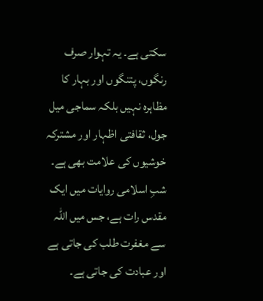سکتی ہے۔ یہ تہوار صرف رنگوں، پتنگوں اور بہار کا مظاہرہ نہیں بلکہ سماجی میل جول، ثقافتی اظہار اور مشترکہ خوشیوں کی علامت بھی ہے۔ شبِ اسلامی روایات میں ایک مقدس رات ہے، جس میں اللہ سے مغفرت طلب کی جاتی ہے اور عبادت کی جاتی ہے۔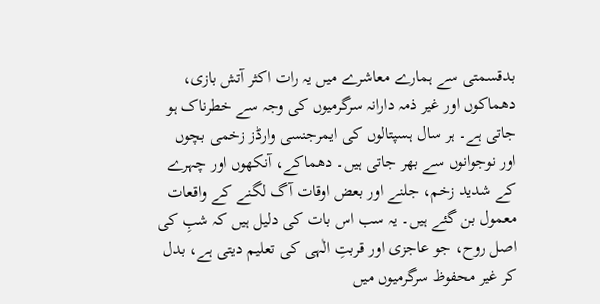بدقسمتی سے ہمارے معاشرے میں یہ رات اکثر آتش بازی، دھماکوں اور غیر ذمہ دارانہ سرگرمیوں کی وجہ سے خطرناک ہو جاتی ہے۔ ہر سال ہسپتالوں کی ایمرجنسی وارڈز زخمی بچوں اور نوجوانوں سے بھر جاتی ہیں۔ دھماکے، آنکھوں اور چہرے کے شدید زخم، جلنے اور بعض اوقات آگ لگنے کے واقعات معمول بن گئے ہیں۔ یہ سب اس بات کی دلیل ہیں کہ شبِ کی اصل روح، جو عاجزی اور قربتِ الٰہی کی تعلیم دیتی ہے، بدل کر غیر محفوظ سرگرمیوں میں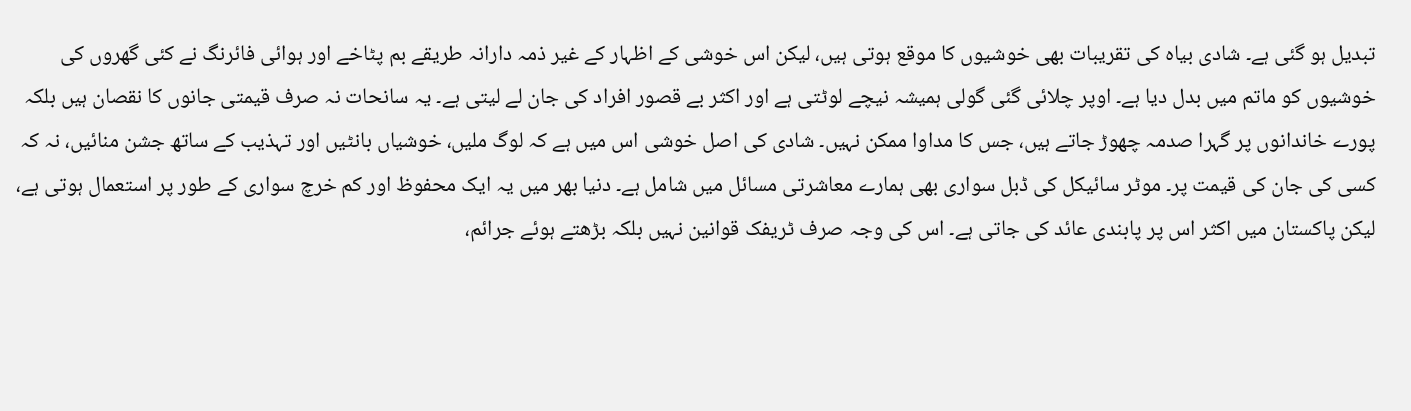تبدیل ہو گئی ہے۔ شادی بیاہ کی تقریبات بھی خوشیوں کا موقع ہوتی ہیں، لیکن اس خوشی کے اظہار کے غیر ذمہ دارانہ طریقے بم پٹاخے اور ہوائی فائرنگ نے کئی گھروں کی خوشیوں کو ماتم میں بدل دیا ہے۔ اوپر چلائی گئی گولی ہمیشہ نیچے لوٹتی ہے اور اکثر بے قصور افراد کی جان لے لیتی ہے۔ یہ سانحات نہ صرف قیمتی جانوں کا نقصان ہیں بلکہ پورے خاندانوں پر گہرا صدمہ چھوڑ جاتے ہیں، جس کا مداوا ممکن نہیں۔ شادی کی اصل خوشی اس میں ہے کہ لوگ ملیں، خوشیاں بانٹیں اور تہذیب کے ساتھ جشن منائیں، نہ کہ کسی کی جان کی قیمت پر۔ موٹر سائیکل کی ڈبل سواری بھی ہمارے معاشرتی مسائل میں شامل ہے۔ دنیا بھر میں یہ ایک محفوظ اور کم خرچ سواری کے طور پر استعمال ہوتی ہے، لیکن پاکستان میں اکثر اس پر پابندی عائد کی جاتی ہے۔ اس کی وجہ صرف ٹریفک قوانین نہیں بلکہ بڑھتے ہوئے جرائم،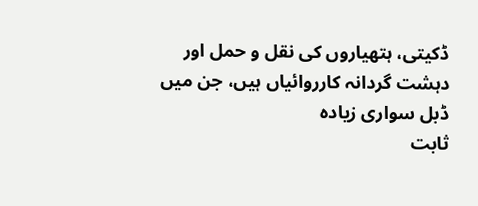ڈکیتی، ہتھیاروں کی نقل و حمل اور دہشت گردانہ کارروائیاں ہیں، جن میں ڈبل سواری زیادہ
ثابت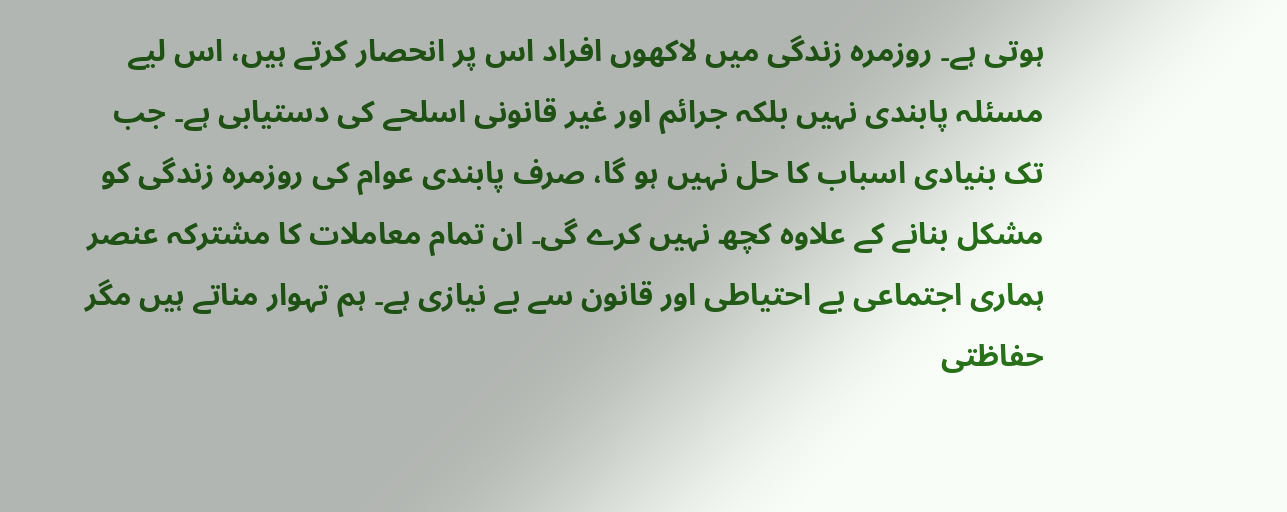ہوتی ہے۔ روزمرہ زندگی میں لاکھوں افراد اس پر انحصار کرتے ہیں، اس لیے مسئلہ پابندی نہیں بلکہ جرائم اور غیر قانونی اسلحے کی دستیابی ہے۔ جب تک بنیادی اسباب کا حل نہیں ہو گا، صرف پابندی عوام کی روزمرہ زندگی کو مشکل بنانے کے علاوہ کچھ نہیں کرے گی۔ ان تمام معاملات کا مشترکہ عنصر ہماری اجتماعی بے احتیاطی اور قانون سے بے نیازی ہے۔ ہم تہوار مناتے ہیں مگر حفاظتی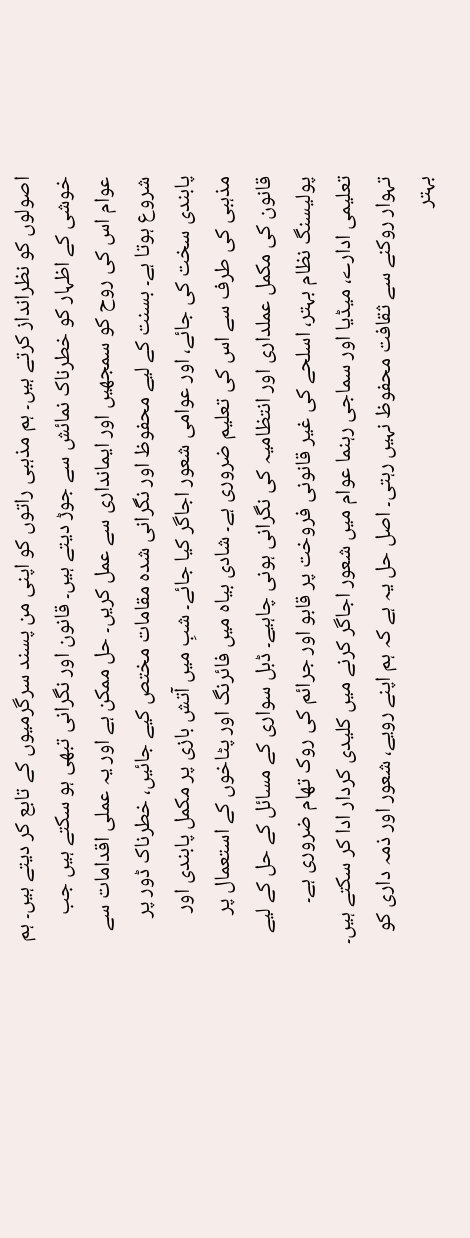اصولوں کو نظرانداز کرتے ہیں۔ ہم مذہبی راتوں کو اپنی من پسند سرگرمیوں کے تابع کر دیتے ہیں۔ ہم خوشی کے اظہار کو خطرناک نمائش سے جوڑ دیتے ہیں۔ قانون اور نگرانی تبھی ہو سکتے ہیں جب عوام اس کی روح کو سمجھیں اور ایمانداری سے عمل کریں۔ حل ممکن ہے اور یہ عملی اقدامات سے شروع ہوتا ہے۔ بسنت کے لیے محفوظ اور نگرانی شدہ مقامات مختص کیے جائیں، خطرناک ڈور پر پابندی سخت کی جائے، اور عوامی شعور اجاگر کیا جائے۔ شبِ میں آتش بازی پر مکمل پابندی اور مذہبی کی طرف سے اس کی تعلیم ضروری ہے۔ شادی بیاہ میں فائرنگ اور پٹاخوں کے استعمال پر قانون کی مکمل عملداری اور انتظامیہ کی نگرانی ہونی چاہیے۔ ڈبل سواری کے مسائل کے حل کے لیے پولیسنگ نظام بہتر، اسلحے کی غیر قانونی فروخت پر قابو اور جرائم کی روک تھام ضروری ہے۔ تعلیمی ادارے، میڈیا اور سماجی رہنما عوام میں شعور اجاگر کرنے میں کلیدی کردار ادا کر سکتے ہیں۔ تہوار روکنے سے ثقافت محفوظ نہیں رہتی۔ اصل حل یہ ہے کہ ہم اپنے رویے، شعور اور ذمہ داری کو بہتر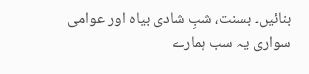بنائیں۔ بسنت، شبِ شادی بیاہ اور عوامی سواری یہ سب ہمارے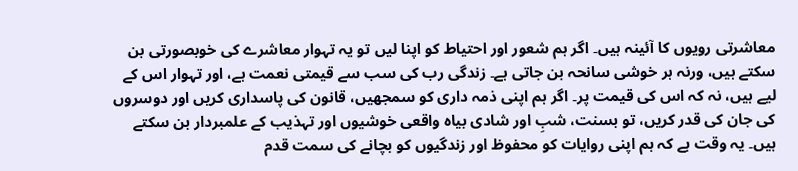معاشرتی رویوں کا آئینہ ہیں۔ اگر ہم شعور اور احتیاط کو اپنا لیں تو یہ تہوار معاشرے کی خوبصورتی بن سکتے ہیں، ورنہ ہر خوشی سانحہ بن جاتی ہے۔ زندگی رب کی سب سے قیمتی نعمت ہے، اور تہوار اس کے لیے ہیں، نہ کہ اس کی قیمت پر۔ اگر ہم اپنی ذمہ داری کو سمجھیں، قانون کی پاسداری کریں اور دوسروں کی جان کی قدر کریں، تو بسنت، شبِ اور شادی بیاہ واقعی خوشیوں اور تہذیب کے علمبردار بن سکتے ہیں۔ یہ وقت ہے کہ ہم اپنی روایات کو محفوظ اور زندگیوں کو بچانے کی سمت قدم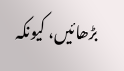بڑھائیں، کیونکہ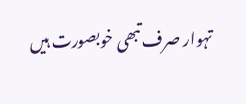تہوار صرف تبھی خوبصورت ہیں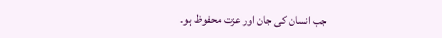جب انسان کی جان اور عزت محفوظ ہو۔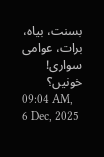بسنت، بیاہ، برات، عوامی سواری! خونیں؟
09:04 AM, 6 Dec, 2025